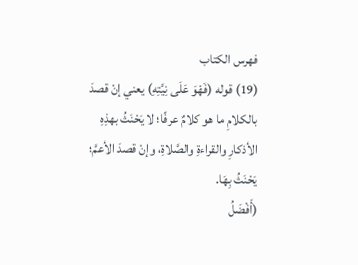فهرس الكتاب
(19) قوله (فَهْوَ عَلَى نِيَّتِهِ) يعني إنْ قصدَ بالكلامِ ما هو كلامٌ عرفًا؛ لا يَحْنَثُ بهذِهِ الأذكارِ والقراءةِ والصَّلاةِ، وإنْ قصدَ الأعمَّ؛ يَحْنَثُ بِهَا.
(أَفْضَلُ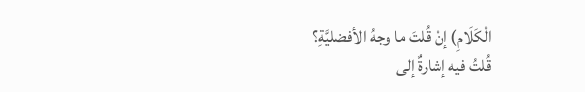الْكَلَامِ) إنْ قُلتَ ما وجهُ الأفضليَّةِ؟
قُلتُ فيه إشارةٌ إلى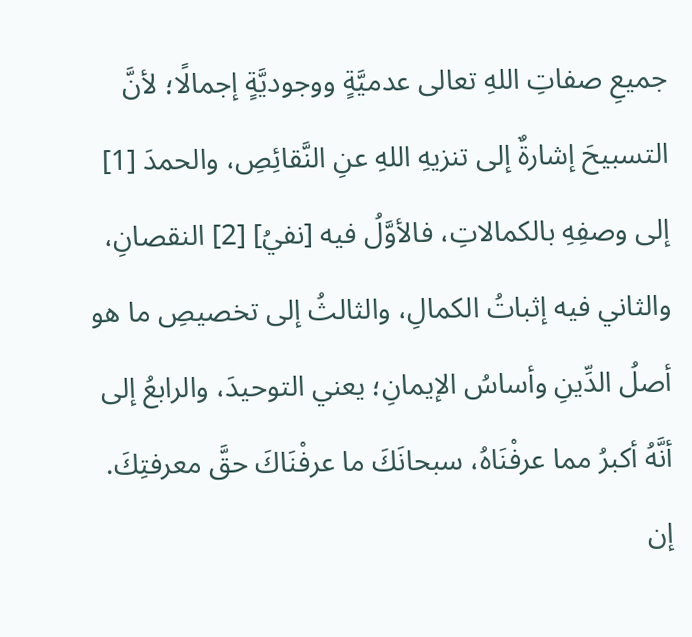جميعِ صفاتِ اللهِ تعالى عدميَّةٍ ووجوديَّةٍ إجمالًا؛ لأنَّ التسبيحَ إشارةٌ إلى تنزيهِ اللهِ عنِ النَّقائِصِ، والحمدَ [1] إلى وصفِهِ بالكمالاتِ، فالأوَّلُ فيه [نفيُ] [2] النقصانِ، والثاني فيه إثباتُ الكمالِ، والثالثُ إلى تخصيصِ ما هو أصلُ الدِّينِ وأساسُ الإيمانِ؛ يعني التوحيدَ، والرابعُ إلى أنَّهُ أكبرُ مما عرفْنَاهُ، سبحانَكَ ما عرفْنَاكَ حقَّ معرفتِكَ.
إن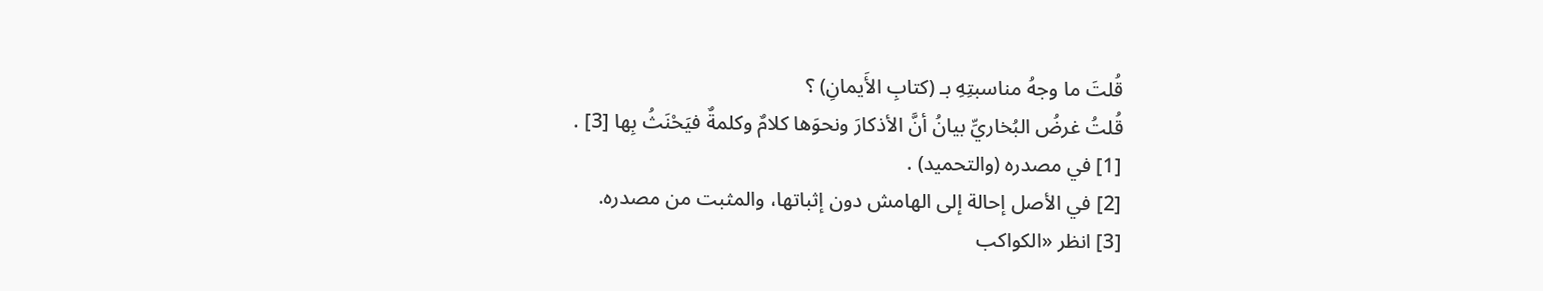قُلتَ ما وجهُ مناسبتِهِ بـ (كتابِ الأَيمانِ) ؟
قُلتُ غرضُ البُخاريِّ بيانُ أنَّ الأذكارَ ونحوَها كلامٌ وكلمةٌ فيَحْنَثُ بِها [3] .
[1] في مصدره (والتحميد) .
[2] في الأصل إحالة إلى الهامش دون إثباتها، والمثبت من مصدره.
[3] انظر «الكواكب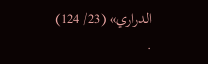الدراري» (23/ 124) .